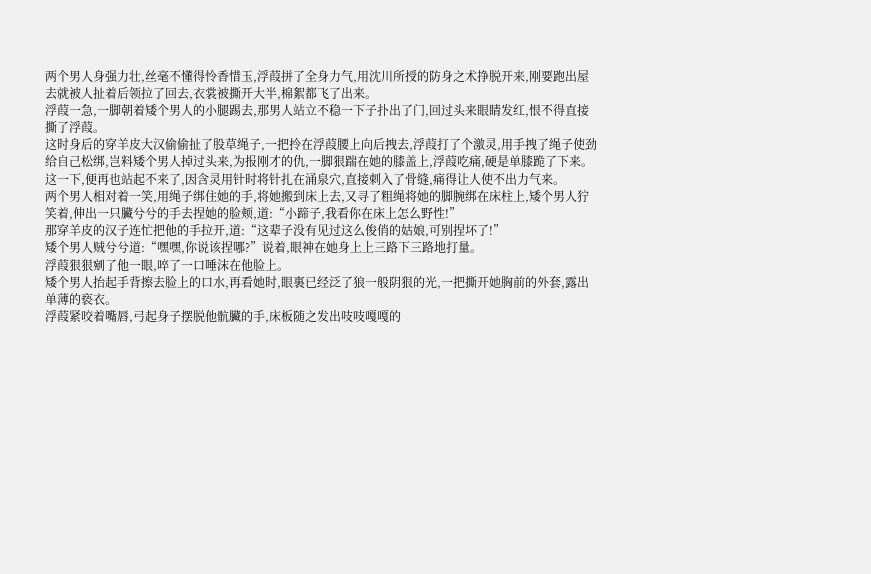两个男人身强力壮,丝毫不懂得怜香惜玉,浮葭拼了全身力气,用沈川所授的防身之术挣脱开来,刚要跑出屋去就被人扯着后领拉了回去,衣裳被撕开大半,棉絮都飞了出来。
浮葭一急,一脚朝着矮个男人的小腿踢去,那男人站立不稳一下子扑出了门,回过头来眼睛发红,恨不得直接撕了浮葭。
这时身后的穿羊皮大汉偷偷扯了股草绳子,一把拎在浮葭腰上向后拽去,浮葭打了个激灵,用手拽了绳子使劲给自己松绑,岂料矮个男人掉过头来,为报刚才的仇,一脚狠踹在她的膝盖上,浮葭吃痛,硬是单膝跪了下来。
这一下,便再也站起不来了,因含灵用针时将针扎在涌泉穴,直接刺入了骨缝,痛得让人使不出力气来。
两个男人相对着一笑,用绳子绑住她的手,将她搬到床上去,又寻了粗绳将她的脚腕绑在床柱上,矮个男人狞笑着,伸出一只臟兮兮的手去捏她的脸颊,道:“小蹄子,我看你在床上怎么野性!”
那穿羊皮的汉子连忙把他的手拉开,道:“这辈子没有见过这么俊俏的姑娘,可别捏坏了!”
矮个男人贼兮兮道:“嘿嘿,你说该捏哪?”说着,眼神在她身上上三路下三路地打量。
浮葭狠狠剜了他一眼,啐了一口唾沫在他脸上。
矮个男人抬起手背擦去脸上的口水,再看她时,眼裏已经泛了狼一般阴狠的光,一把撕开她胸前的外套,露出单薄的亵衣。
浮葭紧咬着嘴唇,弓起身子摆脱他骯臟的手,床板随之发出吱吱嘎嘎的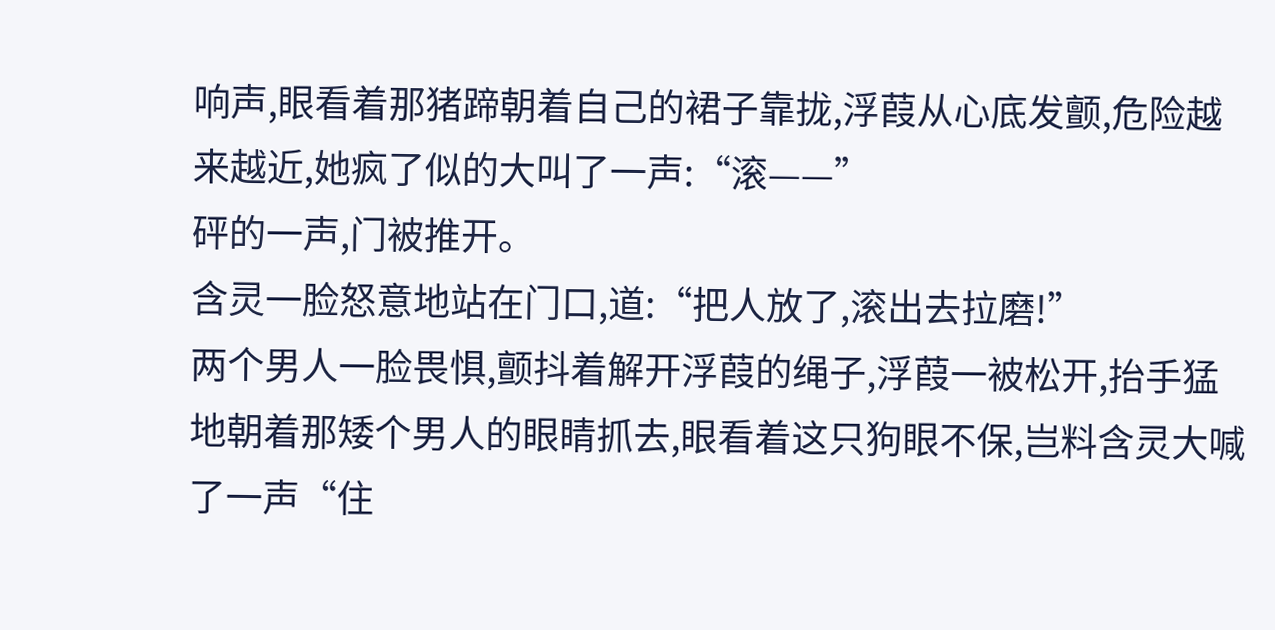响声,眼看着那猪蹄朝着自己的裙子靠拢,浮葭从心底发颤,危险越来越近,她疯了似的大叫了一声:“滚——”
砰的一声,门被推开。
含灵一脸怒意地站在门口,道:“把人放了,滚出去拉磨!”
两个男人一脸畏惧,颤抖着解开浮葭的绳子,浮葭一被松开,抬手猛地朝着那矮个男人的眼睛抓去,眼看着这只狗眼不保,岂料含灵大喊了一声“住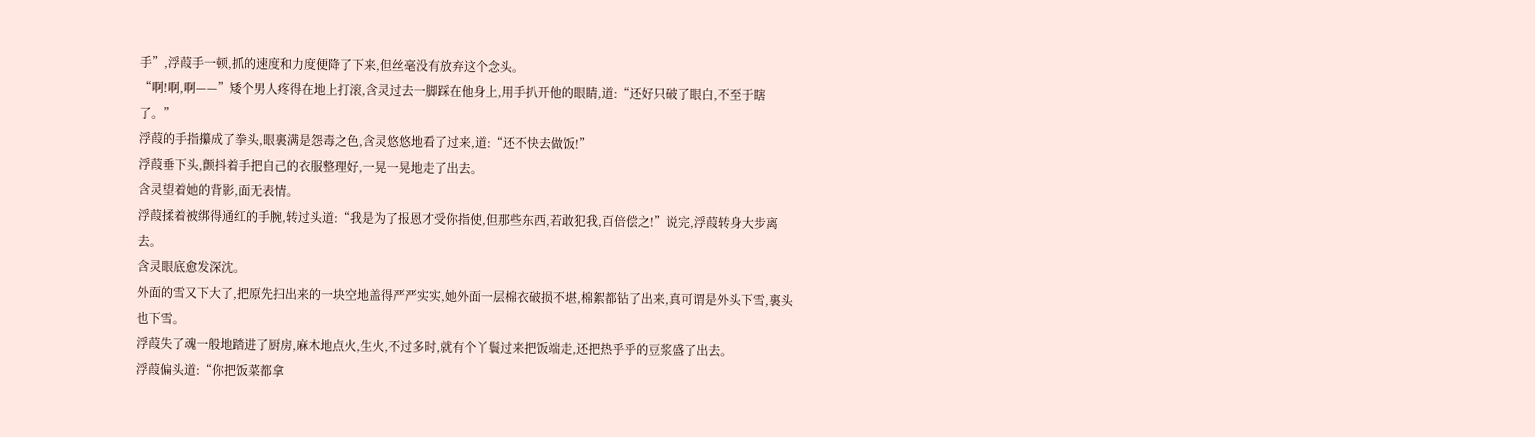手”,浮葭手一顿,抓的速度和力度便降了下来,但丝毫没有放弃这个念头。
“啊!啊,啊——”矮个男人疼得在地上打滚,含灵过去一脚踩在他身上,用手扒开他的眼睛,道:“还好只破了眼白,不至于瞎了。”
浮葭的手指攥成了拳头,眼裏满是怨毒之色,含灵悠悠地看了过来,道:“还不快去做饭!”
浮葭垂下头,颤抖着手把自己的衣服整理好,一晃一晃地走了出去。
含灵望着她的背影,面无表情。
浮葭揉着被绑得通红的手腕,转过头道:“我是为了报恩才受你指使,但那些东西,若敢犯我,百倍偿之!”说完,浮葭转身大步离去。
含灵眼底愈发深沈。
外面的雪又下大了,把原先扫出来的一块空地盖得严严实实,她外面一层棉衣破损不堪,棉絮都钻了出来,真可谓是外头下雪,裏头也下雪。
浮葭失了魂一般地踏进了厨房,麻木地点火,生火,不过多时,就有个丫鬟过来把饭端走,还把热乎乎的豆浆盛了出去。
浮葭偏头道:“你把饭菜都拿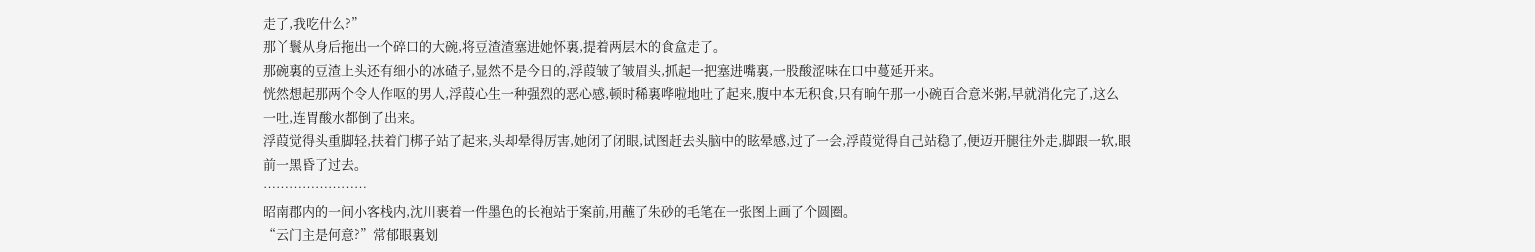走了,我吃什么?”
那丫鬟从身后拖出一个碎口的大碗,将豆渣渣塞进她怀裏,提着两层木的食盒走了。
那碗裏的豆渣上头还有细小的冰碴子,显然不是今日的,浮葭皱了皱眉头,抓起一把塞进嘴裏,一股酸涩味在口中蔓延开来。
恍然想起那两个令人作呕的男人,浮葭心生一种强烈的恶心感,顿时稀裏哗啦地吐了起来,腹中本无积食,只有晌午那一小碗百合意米粥,早就消化完了,这么一吐,连胃酸水都倒了出来。
浮葭觉得头重脚轻,扶着门梆子站了起来,头却晕得厉害,她闭了闭眼,试图赶去头脑中的眩晕感,过了一会,浮葭觉得自己站稳了,便迈开腿往外走,脚跟一软,眼前一黑昏了过去。
……………………
昭南郡内的一间小客栈内,沈川裹着一件墨色的长袍站于案前,用蘸了朱砂的毛笔在一张图上画了个圆圈。
“云门主是何意?”常郁眼裏划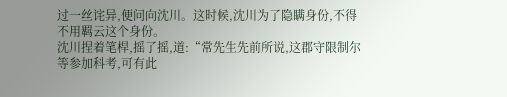过一丝诧异,便问向沈川。这时候,沈川为了隐瞒身份,不得不用羁云这个身份。
沈川捏着笔桿,摇了摇,道:“常先生先前所说,这郡守限制尔等参加科考,可有此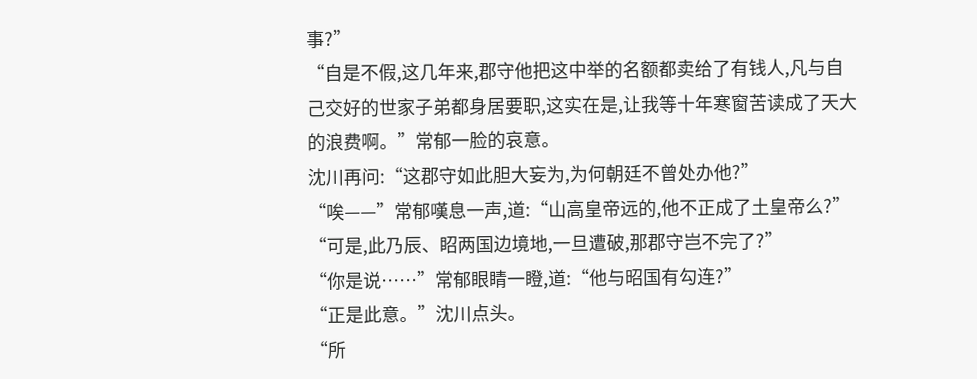事?”
“自是不假,这几年来,郡守他把这中举的名额都卖给了有钱人,凡与自己交好的世家子弟都身居要职,这实在是,让我等十年寒窗苦读成了天大的浪费啊。”常郁一脸的哀意。
沈川再问:“这郡守如此胆大妄为,为何朝廷不曾处办他?”
“唉——”常郁嘆息一声,道:“山高皇帝远的,他不正成了土皇帝么?”
“可是,此乃辰、眧两国边境地,一旦遭破,那郡守岂不完了?”
“你是说……”常郁眼睛一瞪,道:“他与昭国有勾连?”
“正是此意。”沈川点头。
“所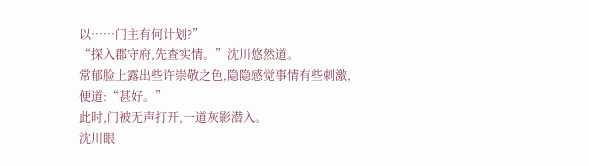以……门主有何计划?”
“探入郡守府,先查实情。”沈川悠然道。
常郁脸上露出些许崇敬之色,隐隐感觉事情有些刺激,便道:“甚好。”
此时,门被无声打开,一道灰影潜入。
沈川眼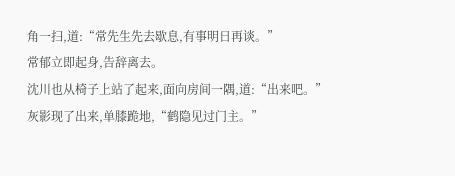角一扫,道:“常先生先去歇息,有事明日再谈。”
常郁立即起身,告辞离去。
沈川也从椅子上站了起来,面向房间一隅,道:“出来吧。”
灰影现了出来,单膝跪地,“鹤隐见过门主。”